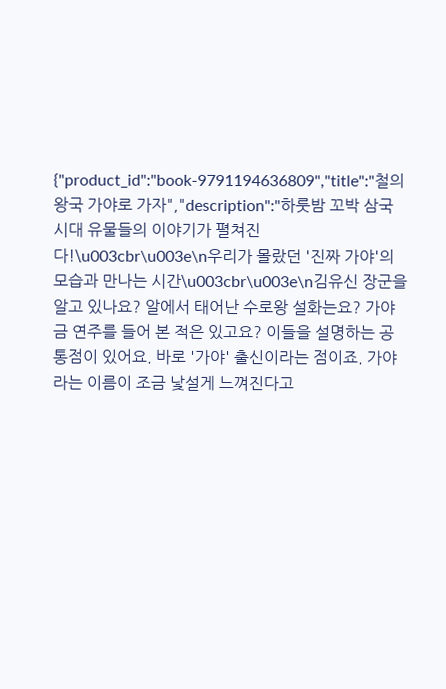{"product_id":"book-9791194636809","title":"철의 왕국 가야로 가자","description":"하룻밤 꼬박 삼국 시대 유물들의 이야기가 펼쳐진다!\u003cbr\u003e\n우리가 몰랐던 '진짜 가야'의 모습과 만나는 시간\u003cbr\u003e\n김유신 장군을 알고 있나요? 알에서 태어난 수로왕 설화는요? 가야금 연주를 들어 본 적은 있고요? 이들을 설명하는 공통점이 있어요. 바로 '가야' 출신이라는 점이죠. 가야라는 이름이 조금 낯설게 느껴진다고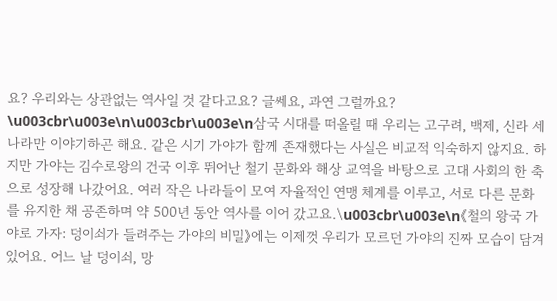요? 우리와는 상관없는 역사일 것 같다고요? 글쎄요, 과연 그럴까요? \u003cbr\u003e\n\u003cbr\u003e\n삼국 시대를 떠올릴 때 우리는 고구려, 백제, 신라 세 나라만 이야기하곤 해요. 같은 시기 가야가 함께 존재했다는 사실은 비교적 익숙하지 않지요. 하지만 가야는 김수로왕의 건국 이후 뛰어난 철기 문화와 해상 교역을 바탕으로 고대 사회의 한 축으로 성장해 나갔어요. 여러 작은 나라들이 모여 자율적인 연맹 체계를 이루고, 서로 다른 문화를 유지한 채 공존하며 약 500년 동안 역사를 이어 갔고요.\u003cbr\u003e\n《철의 왕국 가야로 가자: 덩이쇠가 들려주는 가야의 비밀》에는 이제껏 우리가 모르던 가야의 진짜 모습이 담겨 있어요. 어느 날 덩이쇠, 망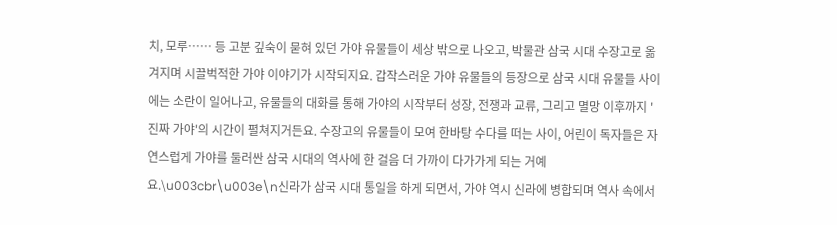치, 모루…… 등 고분 깊숙이 묻혀 있던 가야 유물들이 세상 밖으로 나오고, 박물관 삼국 시대 수장고로 옮겨지며 시끌벅적한 가야 이야기가 시작되지요. 갑작스러운 가야 유물들의 등장으로 삼국 시대 유물들 사이에는 소란이 일어나고, 유물들의 대화를 통해 가야의 시작부터 성장, 전쟁과 교류, 그리고 멸망 이후까지 '진짜 가야'의 시간이 펼쳐지거든요. 수장고의 유물들이 모여 한바탕 수다를 떠는 사이, 어린이 독자들은 자연스럽게 가야를 둘러싼 삼국 시대의 역사에 한 걸음 더 가까이 다가가게 되는 거예요.\u003cbr\u003e\n신라가 삼국 시대 통일을 하게 되면서, 가야 역시 신라에 병합되며 역사 속에서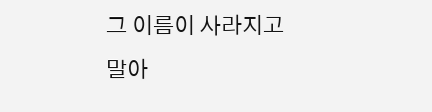그 이름이 사라지고 말아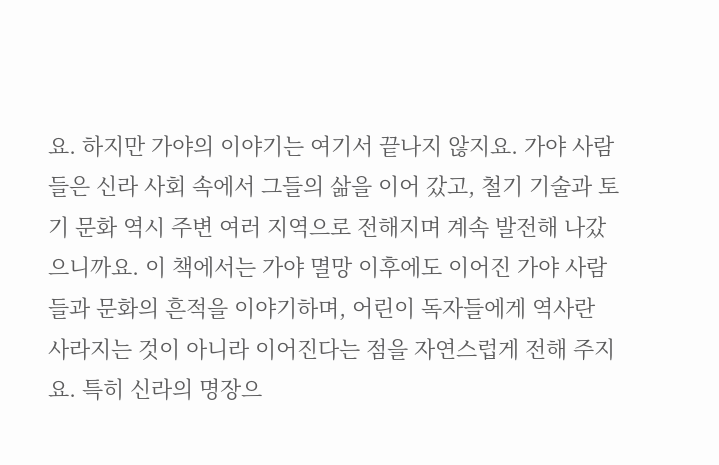요. 하지만 가야의 이야기는 여기서 끝나지 않지요. 가야 사람들은 신라 사회 속에서 그들의 삶을 이어 갔고, 철기 기술과 토기 문화 역시 주변 여러 지역으로 전해지며 계속 발전해 나갔으니까요. 이 책에서는 가야 멸망 이후에도 이어진 가야 사람들과 문화의 흔적을 이야기하며, 어린이 독자들에게 역사란 사라지는 것이 아니라 이어진다는 점을 자연스럽게 전해 주지요. 특히 신라의 명장으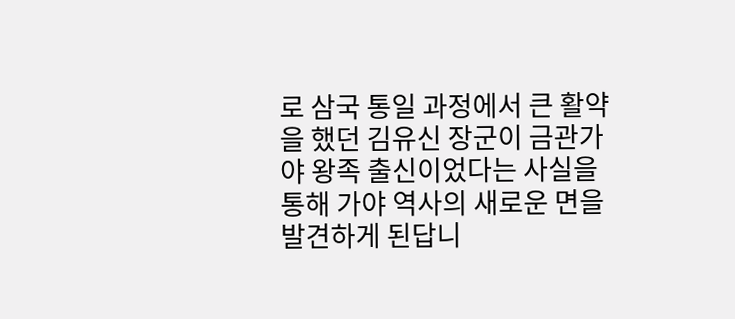로 삼국 통일 과정에서 큰 활약을 했던 김유신 장군이 금관가야 왕족 출신이었다는 사실을 통해 가야 역사의 새로운 면을 발견하게 된답니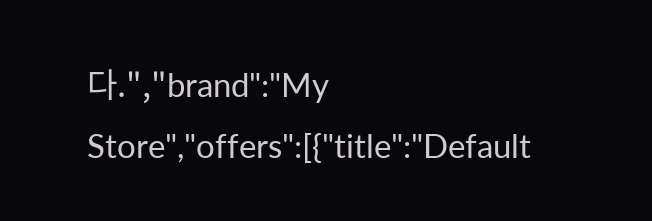다.","brand":"My Store","offers":[{"title":"Default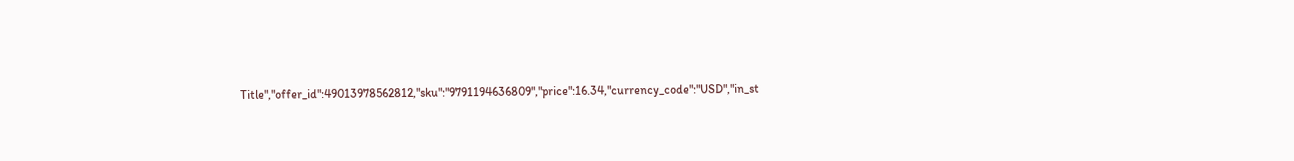Title","offer_id":49013978562812,"sku":"9791194636809","price":16.34,"currency_code":"USD","in_st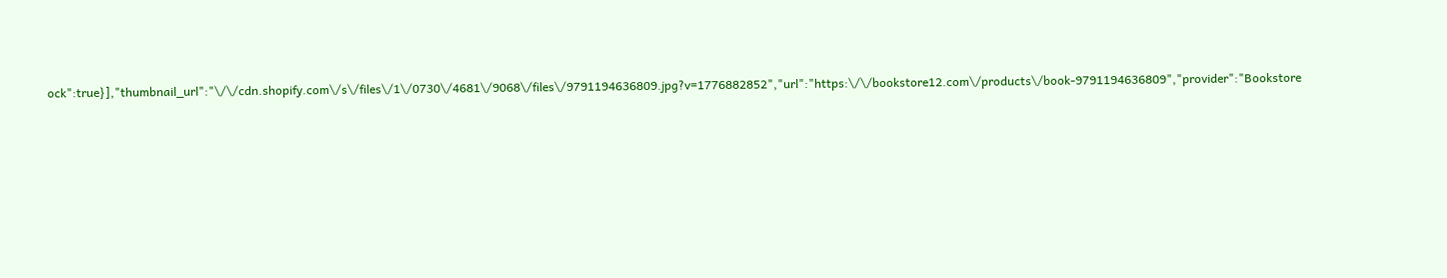ock":true}],"thumbnail_url":"\/\/cdn.shopify.com\/s\/files\/1\/0730\/4681\/9068\/files\/9791194636809.jpg?v=1776882852","url":"https:\/\/bookstore12.com\/products\/book-9791194636809","provider":"Bookstore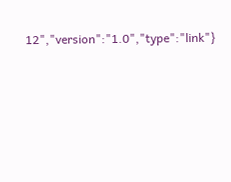12","version":"1.0","type":"link"}